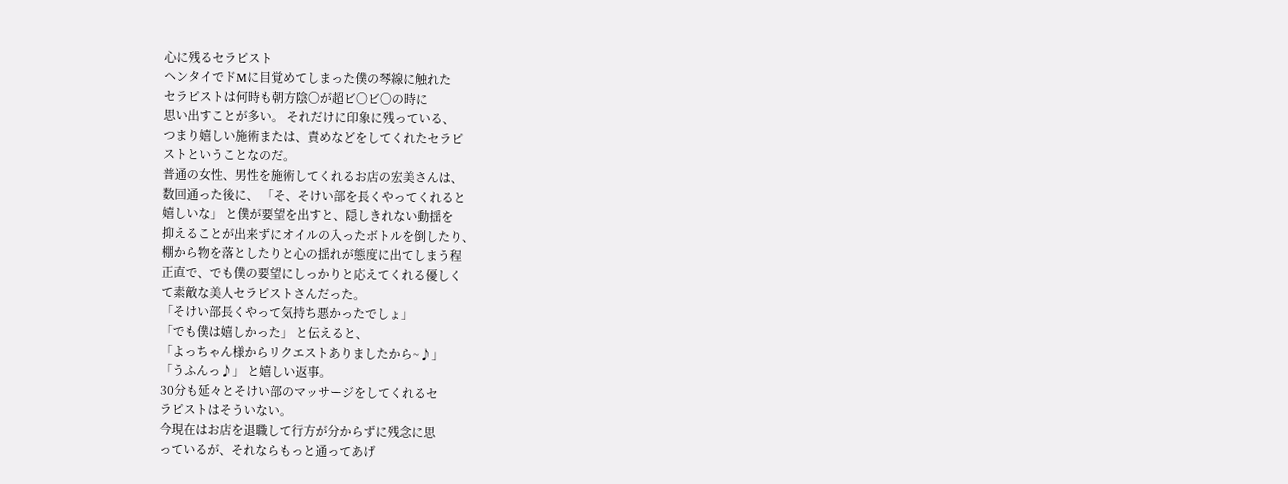心に残るセラピスト
ヘンタイでドMに目覚めてしまった僕の琴線に触れた
セラピストは何時も朝方陰〇が超ビ〇ビ〇の時に
思い出すことが多い。 それだけに印象に残っている、
つまり嬉しい施術または、責めなどをしてくれたセラピ
ストということなのだ。
普通の女性、男性を施術してくれるお店の宏美さんは、
数回通った後に、 「そ、そけい部を長くやってくれると
嬉しいな」 と僕が要望を出すと、隠しきれない動揺を
抑えることが出来ずにオイルの入ったボトルを倒したり、
棚から物を落としたりと心の揺れが態度に出てしまう程
正直で、でも僕の要望にしっかりと応えてくれる優しく
て素敵な美人セラピストさんだった。
「そけい部長くやって気持ち悪かったでしょ」
「でも僕は嬉しかった」 と伝えると、
「よっちゃん様からリクエストありましたから~♪」
「うふんっ♪」 と嬉しい返事。
30分も延々とそけい部のマッサージをしてくれるセ
ラピストはそういない。
今現在はお店を退職して行方が分からずに残念に思
っているが、それならもっと通ってあげ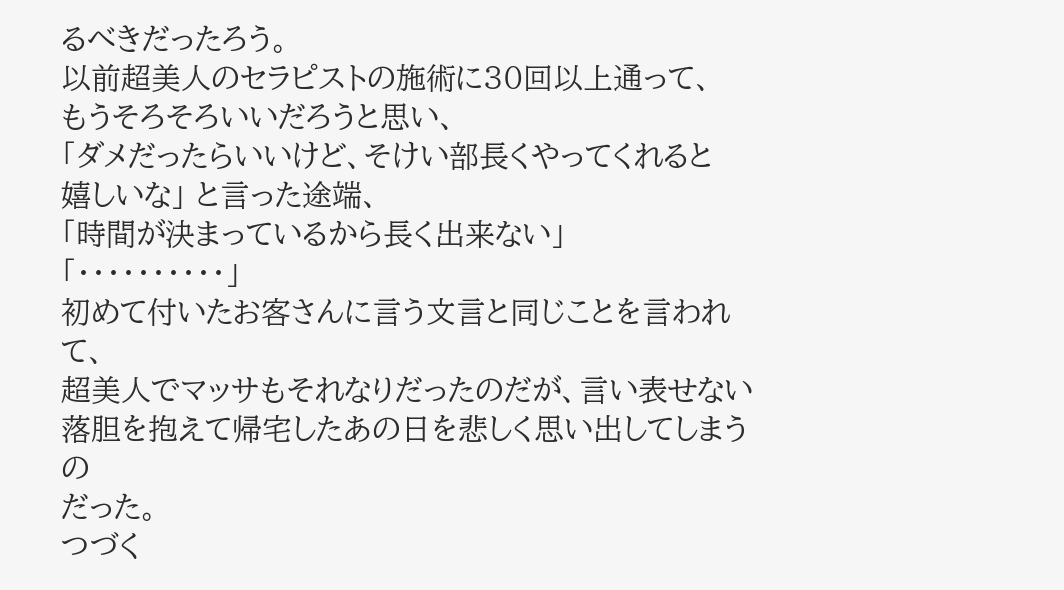るべきだったろう。
以前超美人のセラピストの施術に30回以上通って、
もうそろそろいいだろうと思い、
「ダメだったらいいけど、そけい部長くやってくれると
嬉しいな」 と言った途端、
「時間が決まっているから長く出来ない」
「・・・・・・・・・・」
初めて付いたお客さんに言う文言と同じことを言われて、
超美人でマッサもそれなりだったのだが、言い表せない
落胆を抱えて帰宅したあの日を悲しく思い出してしまうの
だった。
つづく